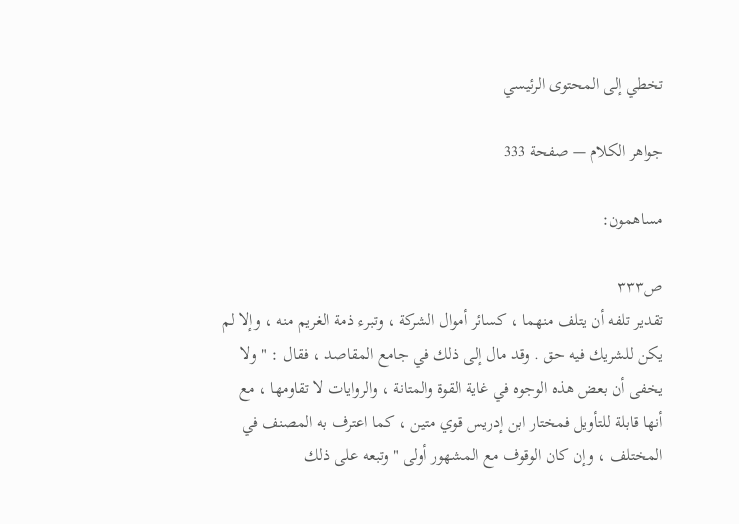تخطي إلى المحتوى الرئيسي

جواهر الكلام — صفحة 333

مساهمون:

ص٣٣٣
تقدير تلفه أن يتلف منهما ، كسائر أموال الشركة ، وتبرء ذمة الغريم منه ، وإلا لم يكن للشريك فيه حق . وقد مال إلى ذلك في جامع المقاصد ، فقال : " ولا يخفى أن بعض هذه الوجوه في غاية القوة والمتانة ، والروايات لا تقاومها ، مع أنها قابلة للتأويل فمختار ابن إدريس قوي متين ، كما اعترف به المصنف في المختلف ، وإن كان الوقوف مع المشهور أولى " وتبعه على ذلك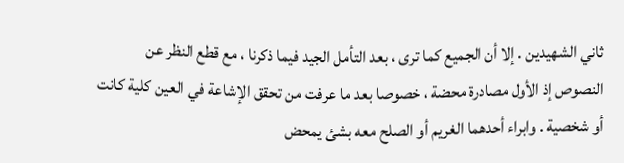ثاني الشهيدين . إلا أن الجميع كما ترى ، بعد التأمل الجيد فيما ذكرنا ، مع قطع النظر عن النصوص إذ الأول مصادرة محضة ، خصوصا بعد ما عرفت من تحقق الإشاعة في العين كلية كانت أو شخصية . وابراء أحدهما الغريم أو الصلح معه بشئ يمحض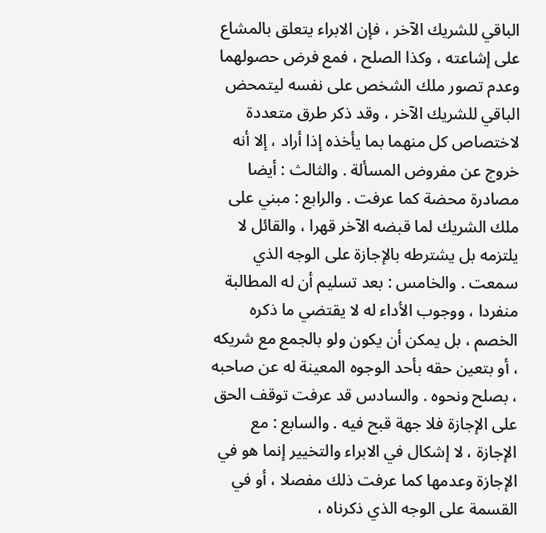الباقي للشريك الآخر ، فإن الابراء يتعلق بالمشاع على إشاعته ، وكذا الصلح ، فمع فرض حصولهما وعدم تصور ملك الشخص على نفسه ليتمحض الباقي للشريك الآخر ، وقد ذكر طرق متعددة لاختصاص كل منهما بما يأخذه إذا أراد ، إلا أنه خروج عن مفروض المسألة . والثالث : أيضا مصادرة محضة كما عرفت . والرابع : مبني على ملك الشريك لما قبضه الآخر قهرا ، والقائل لا يلتزمه بل يشترطه بالإجازة على الوجه الذي سمعت . والخامس : بعد تسليم أن له المطالبة منفردا ، ووجوب الأداء له لا يقتضي ما ذكره الخصم ، بل يمكن أن يكون ولو بالجمع مع شريكه ، أو بتعين حقه بأحد الوجوه المعينة له عن صاحبه ، بصلح ونحوه . والسادس قد عرفت توقف الحق على الإجازة فلا جهة قبح فيه . والسابع : مع الإجازة ، لا إشكال في الابراء والتخيير إنما هو في الإجازة وعدمها كما عرفت ذلك مفصلا ، أو في القسمة على الوجه الذي ذكرناه ،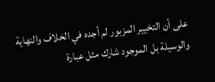على أن التخيير المزبور لم أجده في الخلاف والنهاية والوسيلة بل الموجود شارك مثل عبارة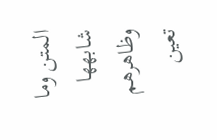المتن وما شابهها وظاهرهم تعين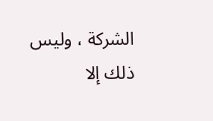الشركة ، وليس ذلك إلا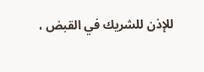للإذن للشريك في القبض ،